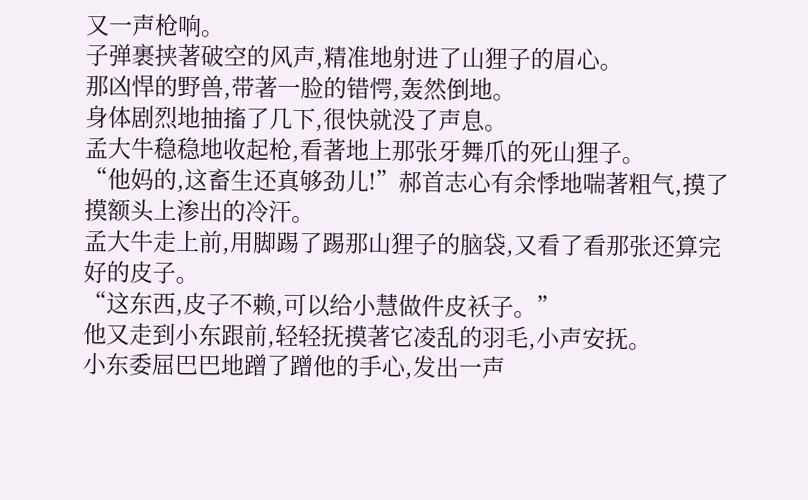又一声枪响。
子弹裹挟著破空的风声,精准地射进了山狸子的眉心。
那凶悍的野兽,带著一脸的错愕,轰然倒地。
身体剧烈地抽搐了几下,很快就没了声息。
孟大牛稳稳地收起枪,看著地上那张牙舞爪的死山狸子。
“他妈的,这畜生还真够劲儿!”郝首志心有余悸地喘著粗气,摸了摸额头上渗出的冷汗。
孟大牛走上前,用脚踢了踢那山狸子的脑袋,又看了看那张还算完好的皮子。
“这东西,皮子不赖,可以给小慧做件皮袄子。”
他又走到小东跟前,轻轻抚摸著它凌乱的羽毛,小声安抚。
小东委屈巴巴地蹭了蹭他的手心,发出一声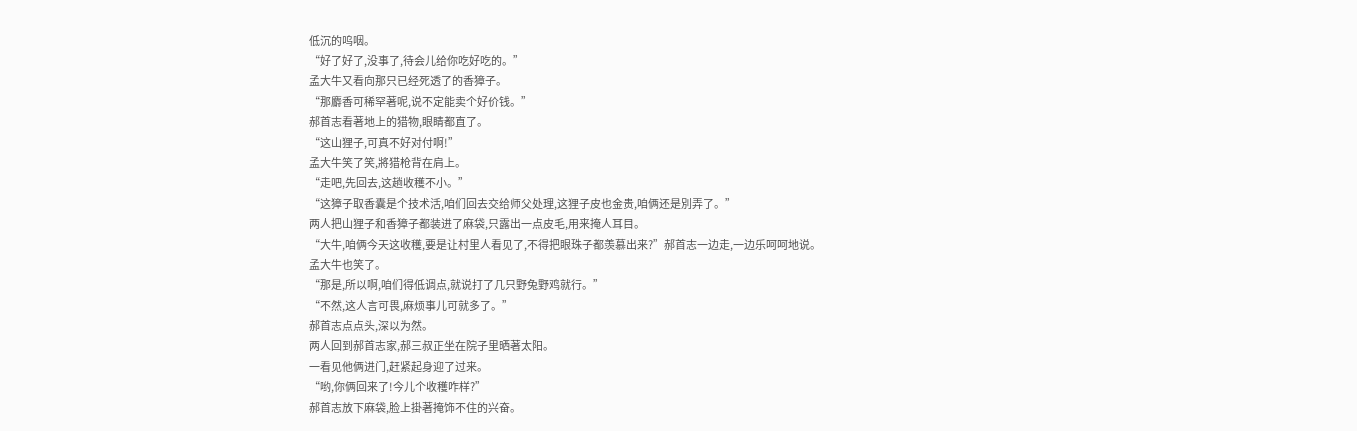低沉的呜咽。
“好了好了,没事了,待会儿给你吃好吃的。”
孟大牛又看向那只已经死透了的香獐子。
“那麝香可稀罕著呢,说不定能卖个好价钱。”
郝首志看著地上的猎物,眼睛都直了。
“这山狸子,可真不好对付啊!”
孟大牛笑了笑,將猎枪背在肩上。
“走吧,先回去,这趟收穫不小。”
“这獐子取香囊是个技术活,咱们回去交给师父处理,这狸子皮也金贵,咱俩还是別弄了。”
两人把山狸子和香獐子都装进了麻袋,只露出一点皮毛,用来掩人耳目。
“大牛,咱俩今天这收穫,要是让村里人看见了,不得把眼珠子都羡慕出来?”郝首志一边走,一边乐呵呵地说。
孟大牛也笑了。
“那是,所以啊,咱们得低调点,就说打了几只野兔野鸡就行。”
“不然,这人言可畏,麻烦事儿可就多了。”
郝首志点点头,深以为然。
两人回到郝首志家,郝三叔正坐在院子里晒著太阳。
一看见他俩进门,赶紧起身迎了过来。
“哟,你俩回来了!今儿个收穫咋样?”
郝首志放下麻袋,脸上掛著掩饰不住的兴奋。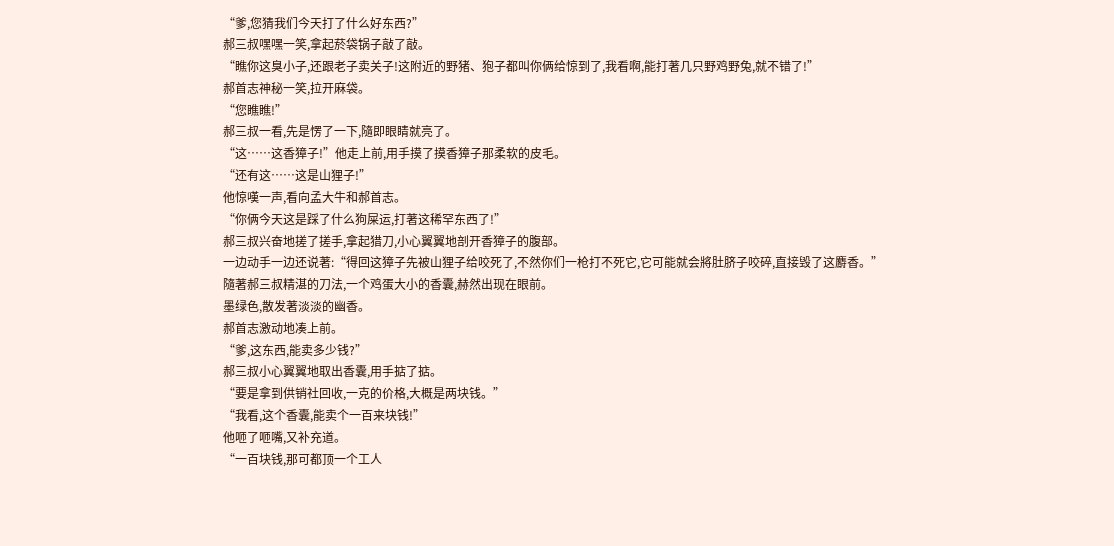“爹,您猜我们今天打了什么好东西?”
郝三叔嘿嘿一笑,拿起菸袋锅子敲了敲。
“瞧你这臭小子,还跟老子卖关子!这附近的野猪、狍子都叫你俩给惊到了,我看啊,能打著几只野鸡野兔,就不错了!”
郝首志神秘一笑,拉开麻袋。
“您瞧瞧!”
郝三叔一看,先是愣了一下,隨即眼睛就亮了。
“这……这香獐子!”他走上前,用手摸了摸香獐子那柔软的皮毛。
“还有这……这是山狸子!”
他惊嘆一声,看向孟大牛和郝首志。
“你俩今天这是踩了什么狗屎运,打著这稀罕东西了!”
郝三叔兴奋地搓了搓手,拿起猎刀,小心翼翼地剖开香獐子的腹部。
一边动手一边还说著:“得回这獐子先被山狸子给咬死了,不然你们一枪打不死它,它可能就会將肚脐子咬碎,直接毁了这麝香。”
隨著郝三叔精湛的刀法,一个鸡蛋大小的香囊,赫然出现在眼前。
墨绿色,散发著淡淡的幽香。
郝首志激动地凑上前。
“爹,这东西,能卖多少钱?”
郝三叔小心翼翼地取出香囊,用手掂了掂。
“要是拿到供销社回收,一克的价格,大概是两块钱。”
“我看,这个香囊,能卖个一百来块钱!”
他咂了咂嘴,又补充道。
“一百块钱,那可都顶一个工人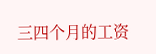三四个月的工资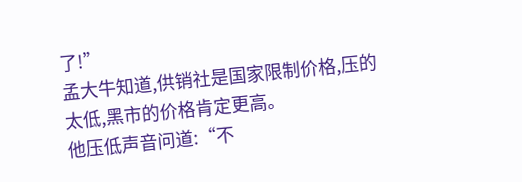了!”
孟大牛知道,供销社是国家限制价格,压的太低,黑市的价格肯定更高。
他压低声音问道:“不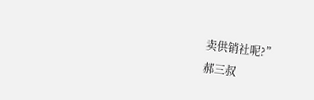卖供销社呢?”
郝三叔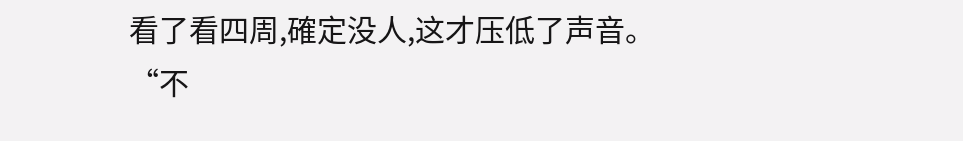看了看四周,確定没人,这才压低了声音。
“不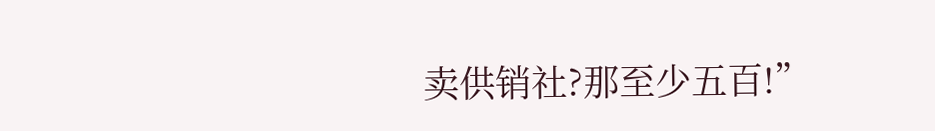卖供销社?那至少五百!”